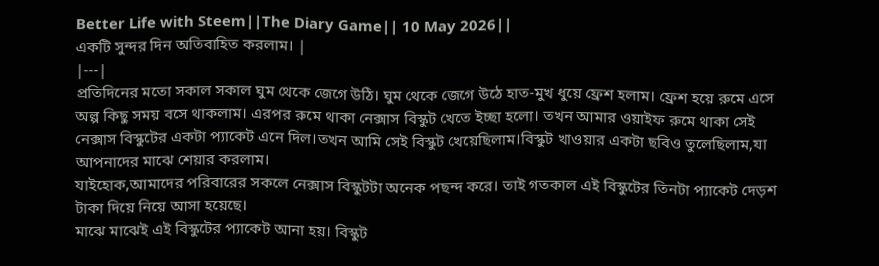Better Life with Steem||The Diary Game|| 10 May 2026||
একটি সুন্দর দিন অতিবাহিত করলাম। |
|---|
প্রতিদিনের মতো সকাল সকাল ঘুম থেকে জেগে উঠি। ঘুম থেকে জেগে উঠে হাত-মুখ ধুয়ে ফ্রেশ হলাম। ফ্রেশ হয়ে রুমে এসে অল্প কিছু সময় বসে থাকলাম। এরপর রুমে থাকা নেক্সাস বিস্কুট খেতে ইচ্ছা হলো। তখন আমার ওয়াইফ রুমে থাকা সেই নেক্সাস বিস্কুটের একটা প্যাকেট এনে দিল।তখন আমি সেই বিস্কুট খেয়েছিলাম।বিস্কুট খাওয়ার একটা ছবিও তুলেছিলাম,যা আপনাদের মাঝে শেয়ার করলাম।
যাইহোক,আমাদের পরিবারের সকলে নেক্সাস বিস্কুটটা অনেক পছন্দ করে। তাই গতকাল এই বিস্কুটের তিনটা প্যাকেট দেড়শ টাকা দিয়ে নিয়ে আসা হয়েছে।
মাঝে মাঝেই এই বিস্কুটের প্যাকেট আনা হয়। বিস্কুট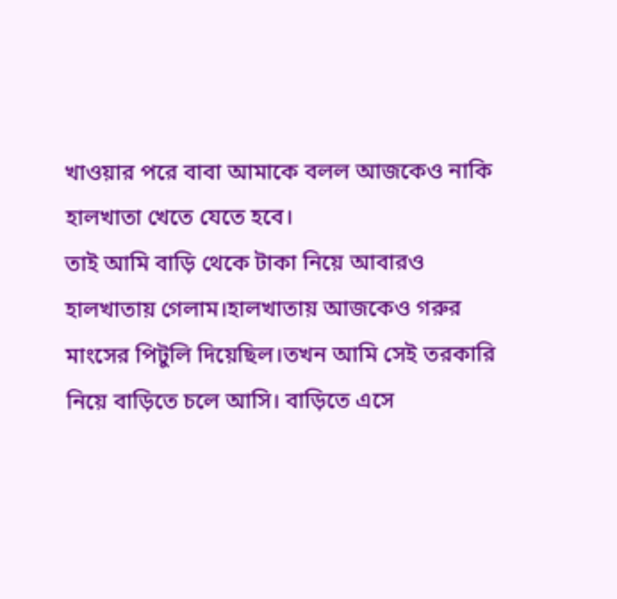খাওয়ার পরে বাবা আমাকে বলল আজকেও নাকি হালখাতা খেতে যেতে হবে।
তাই আমি বাড়ি থেকে টাকা নিয়ে আবারও হালখাতায় গেলাম।হালখাতায় আজকেও গরুর মাংসের পিটুলি দিয়েছিল।তখন আমি সেই তরকারি নিয়ে বাড়িতে চলে আসি। বাড়িতে এসে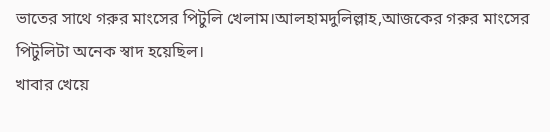ভাতের সাথে গরুর মাংসের পিটুলি খেলাম।আলহামদুলিল্লাহ,আজকের গরুর মাংসের পিটুলিটা অনেক স্বাদ হয়েছিল।
খাবার খেয়ে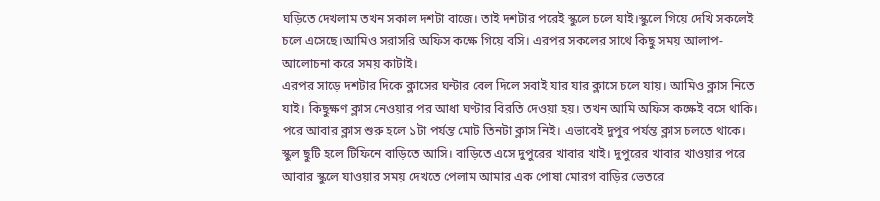ঘড়িতে দেখলাম তখন সকাল দশটা বাজে। তাই দশটার পরেই স্কুলে চলে যাই।স্কুলে গিয়ে দেখি সকলেই চলে এসেছে।আমিও সরাসরি অফিস কক্ষে গিয়ে বসি। এরপর সকলের সাথে কিছু সময় আলাপ-আলোচনা করে সময় কাটাই।
এরপর সাড়ে দশটার দিকে ক্লাসের ঘন্টার বেল দিলে সবাই যার যার ক্লাসে চলে যায়। আমিও ক্লাস নিতে যাই। কিছুক্ষণ ক্লাস নেওয়ার পর আধা ঘণ্টার বিরতি দেওয়া হয়। তখন আমি অফিস কক্ষেই বসে থাকি। পরে আবার ক্লাস শুরু হলে ১টা পর্যন্ত মোট তিনটা ক্লাস নিই। এভাবেই দুপুর পর্যন্ত ক্লাস চলতে থাকে।
স্কুল ছুটি হলে টিফিনে বাড়িতে আসি। বাড়িতে এসে দুপুরের খাবার খাই। দুপুরের খাবার খাওয়ার পরে আবার স্কুলে যাওয়ার সময় দেখতে পেলাম আমার এক পোষা মোরগ বাড়ির ভেতরে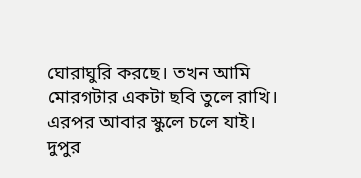ঘোরাঘুরি করছে। তখন আমি মোরগটার একটা ছবি তুলে রাখি।
এরপর আবার স্কুলে চলে যাই। দুপুর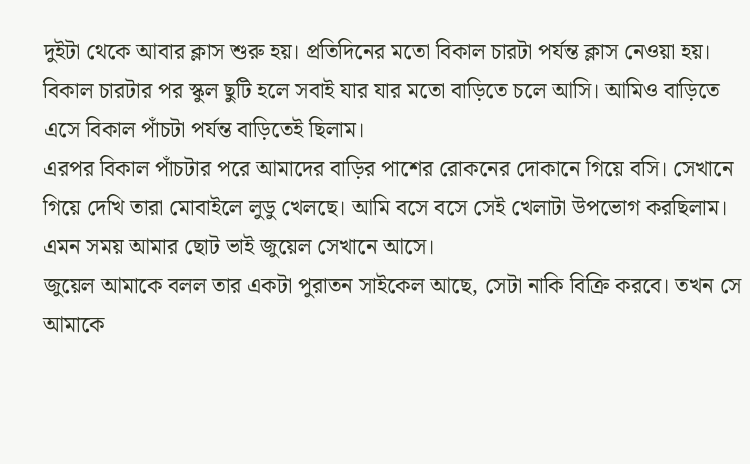দুইটা থেকে আবার ক্লাস শুরু হয়। প্রতিদিনের মতো বিকাল চারটা পর্যন্ত ক্লাস নেওয়া হয়। বিকাল চারটার পর স্কুল ছুটি হলে সবাই যার যার মতো বাড়িতে চলে আসি। আমিও বাড়িতে এসে বিকাল পাঁচটা পর্যন্ত বাড়িতেই ছিলাম।
এরপর বিকাল পাঁচটার পরে আমাদের বাড়ির পাশের রোকনের দোকানে গিয়ে বসি। সেখানে গিয়ে দেখি তারা মোবাইলে লুডু খেলছে। আমি বসে বসে সেই খেলাটা উপভোগ করছিলাম। এমন সময় আমার ছোট ভাই জুয়েল সেখানে আসে।
জুয়েল আমাকে বলল তার একটা পুরাতন সাইকেল আছে, সেটা নাকি বিক্রি করবে। তখন সে আমাকে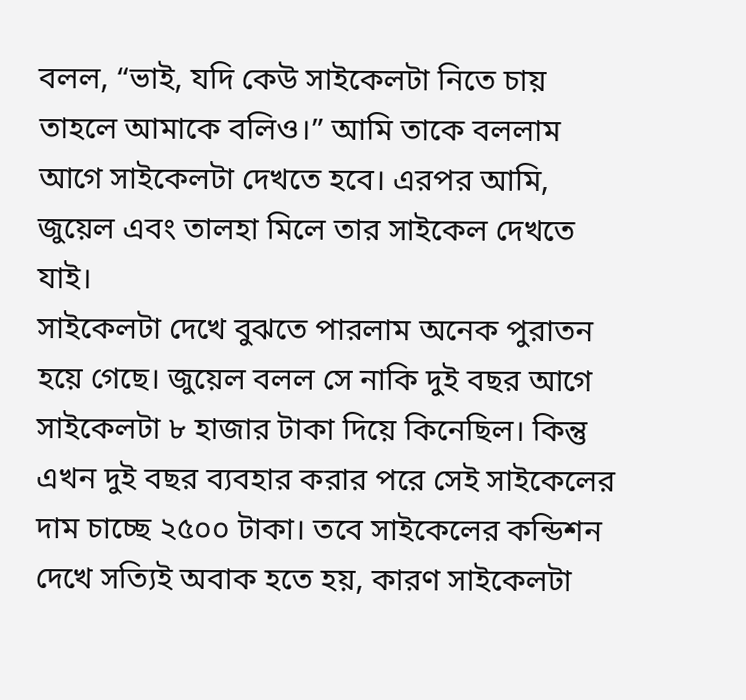বলল, “ভাই, যদি কেউ সাইকেলটা নিতে চায় তাহলে আমাকে বলিও।” আমি তাকে বললাম আগে সাইকেলটা দেখতে হবে। এরপর আমি, জুয়েল এবং তালহা মিলে তার সাইকেল দেখতে যাই।
সাইকেলটা দেখে বুঝতে পারলাম অনেক পুরাতন হয়ে গেছে। জুয়েল বলল সে নাকি দুই বছর আগে সাইকেলটা ৮ হাজার টাকা দিয়ে কিনেছিল। কিন্তু এখন দুই বছর ব্যবহার করার পরে সেই সাইকেলের দাম চাচ্ছে ২৫০০ টাকা। তবে সাইকেলের কন্ডিশন দেখে সত্যিই অবাক হতে হয়, কারণ সাইকেলটা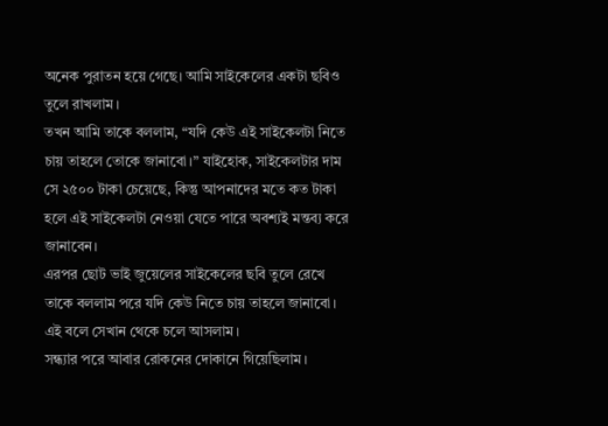অনেক পুরাতন হয়ে গেছে। আমি সাইকেলের একটা ছবিও তুলে রাখলাম।
তখন আমি তাকে বললাম, “যদি কেউ এই সাইকেলটা নিতে চায় তাহলে তোকে জানাবো।” যাইহোক, সাইকেলটার দাম সে ২৫০০ টাকা চেয়েছে, কিন্তু আপনাদের মতে কত টাকা হলে এই সাইকেলটা নেওয়া যেতে পারে অবশ্যই মন্তব্য করে জানাবেন।
এরপর ছোট ভাই জুয়েলের সাইকেলের ছবি তুলে রেখে তাকে বললাম পরে যদি কেউ নিতে চায় তাহলে জানাবো। এই বলে সেখান থেকে চলে আসলাম।
সন্ধ্যার পরে আবার রোকনের দোকানে গিয়েছিলাম।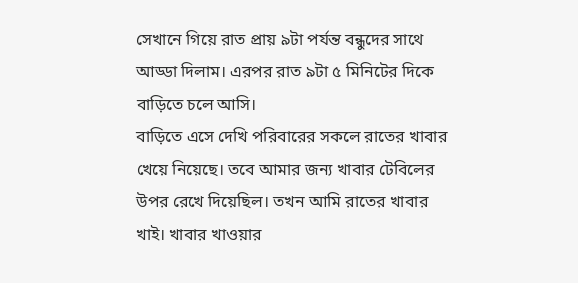সেখানে গিয়ে রাত প্রায় ৯টা পর্যন্ত বন্ধুদের সাথে আড্ডা দিলাম। এরপর রাত ৯টা ৫ মিনিটের দিকে বাড়িতে চলে আসি।
বাড়িতে এসে দেখি পরিবারের সকলে রাতের খাবার খেয়ে নিয়েছে। তবে আমার জন্য খাবার টেবিলের উপর রেখে দিয়েছিল। তখন আমি রাতের খাবার খাই। খাবার খাওয়ার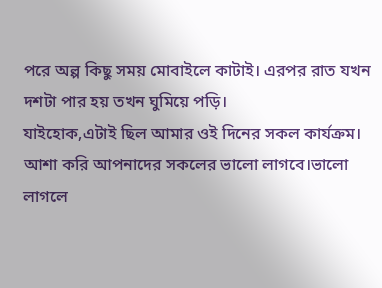পরে অল্প কিছু সময় মোবাইলে কাটাই। এরপর রাত যখন দশটা পার হয় তখন ঘুমিয়ে পড়ি।
যাইহোক,এটাই ছিল আমার ওই দিনের সকল কার্যক্রম। আশা করি আপনাদের সকলের ভালো লাগবে।ভালো লাগলে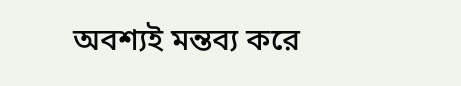অবশ্যই মন্তব্য করে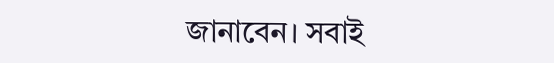জানাবেন। সবাই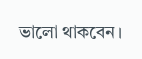ভালো থাকবেন।